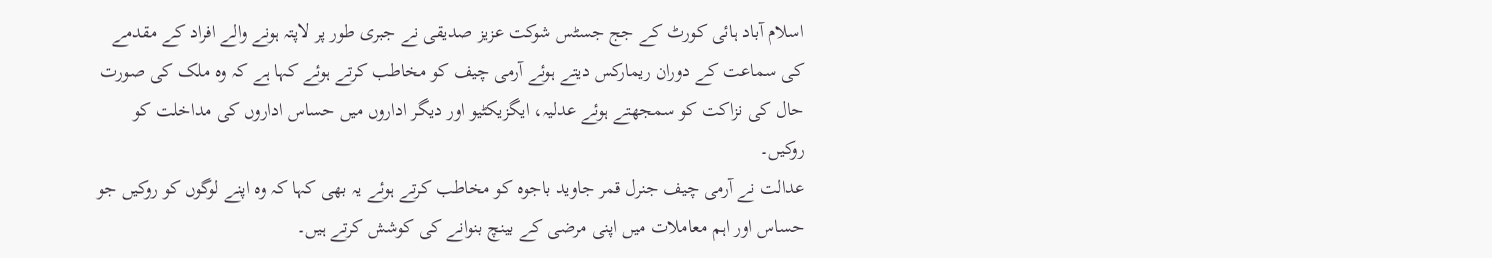اسلام آباد ہائی کورٹ کے جج جسٹس شوکت عزیز صدیقی نے جبری طور پر لاپتہ ہونے والے افراد کے مقدمے کی سماعت کے دوران ریمارکس دیتے ہوئے آرمی چیف کو مخاطب کرتے ہوئے کہا ہے کہ وہ ملک کی صورت حال کی نزاکت کو سمجھتے ہوئے عدلیہ، ایگزیکٹیو اور دیگر اداروں میں حساس اداروں کی مداخلت کو روکیں۔
عدالت نے آرمی چیف جنرل قمر جاوید باجوہ کو مخاطب کرتے ہوئے یہ بھی کہا کہ وہ اپنے لوگوں کو روکیں جو حساس اور اہم معاملات میں اپنی مرضی کے بینچ بنوانے کی کوشش کرتے ہیں۔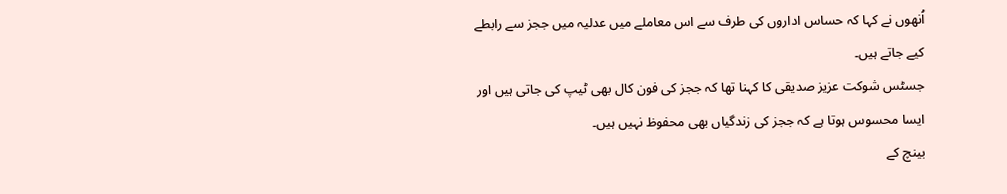اُنھوں نے کہا کہ حساس اداروں کی طرف سے اس معاملے میں عدلیہ میں ججز سے رابطے کیے جاتے ہیں۔
جسٹس شوکت عزیز صدیقی کا کہنا تھا کہ ججز کی فون کال بھی ٹیپ کی جاتی ہیں اور ایسا محسوس ہوتا ہے کہ ججز کی زندگیاں بھی محفوظ نہیں ہیں۔
بینچ کے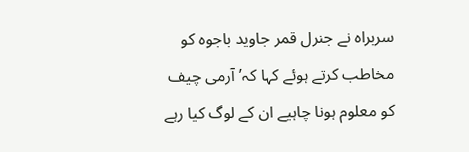سربراہ نے جنرل قمر جاوید باجوہ کو مخاطب کرتے ہوئے کہا کہ’آرمی چیف کو معلوم ہونا چاہیے ان کے لوگ کیا رہے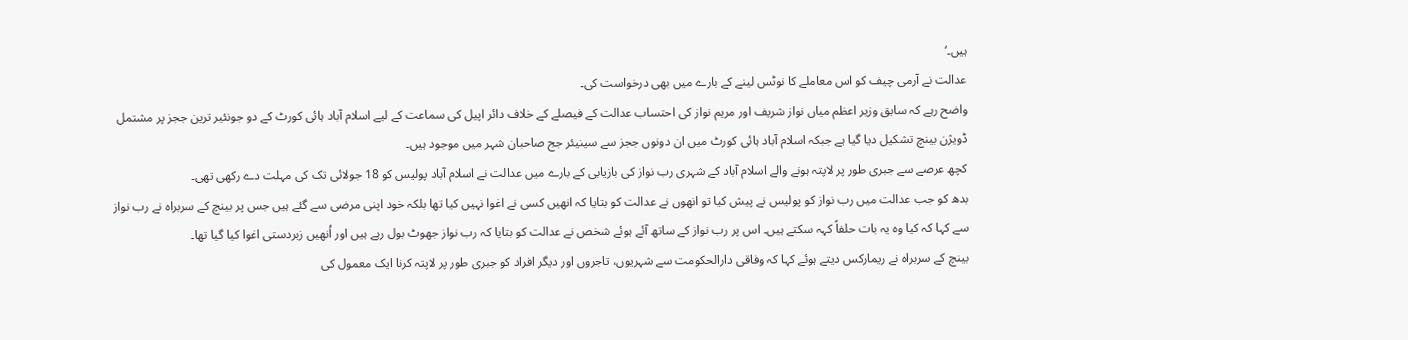ہیں۔‘
عدالت نے آرمی چیف کو اس معاملے کا نوٹس لینے کے بارے میں بھی درخواست کی۔
واضح رہے کہ سابق وزیر اعظم میاں نواز شریف اور مریم نواز کی احتساب عدالت کے فیصلے کے خلاف دائر اپیل کی سماعت کے لیے اسلام آباد ہائی کورٹ کے دو جونئیر ترین ججز پر مشتمل ڈویژن بینچ تشکیل دیا گیا ہے جبکہ اسلام آباد ہائی کورٹ میں ان دونوں ججز سے سینیئر جج صاحبان شہر میں موجود ہیں۔
کچھ عرصے سے جبری طور پر لاپتہ ہونے والے اسلام آباد کے شہری رب نواز کی بازیابی کے بارے میں عدالت نے اسلام آباد پولیس کو 18 جولائی تک کی مہلت دے رکھی تھی۔
بدھ کو جب عدالت میں رب نواز کو پولیس نے پیش کیا تو انھوں نے عدالت کو بتایا کہ انھیں کسی نے اغوا نہیں کیا تھا بلکہ خود اپنی مرضی سے گئے ہیں جس پر بینچ کے سربراہ نے رب نواز سے کہا کہ کیا وہ یہ بات حلفاً کہہ سکتے ہیں۔ اس پر رب نواز کے ساتھ آئے ہوئے شخص نے عدالت کو بتایا کہ رب نواز جھوٹ بول رہے ہیں اور اُنھیں زبردستی اغوا کیا گیا تھا۔
بینچ کے سربراہ نے ریمارکس دیتے ہوئے کہا کہ وفاقی دارالحکومت سے شہریوں، تاجروں اور دیگر افراد کو جبری طور پر لاپتہ کرنا ایک معمول کی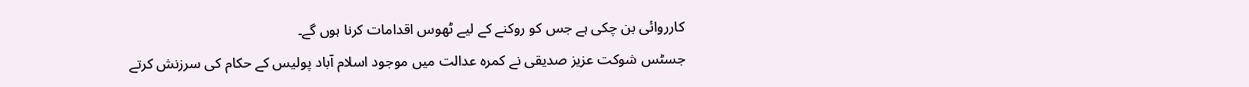کارروائی بن چکی ہے جس کو روکنے کے لیے ٹھوس اقدامات کرنا ہوں گے۔
جسٹس شوکت عزیز صدیقی نے کمرہ عدالت میں موجود اسلام آباد پولیس کے حکام کی سرزنش کرتے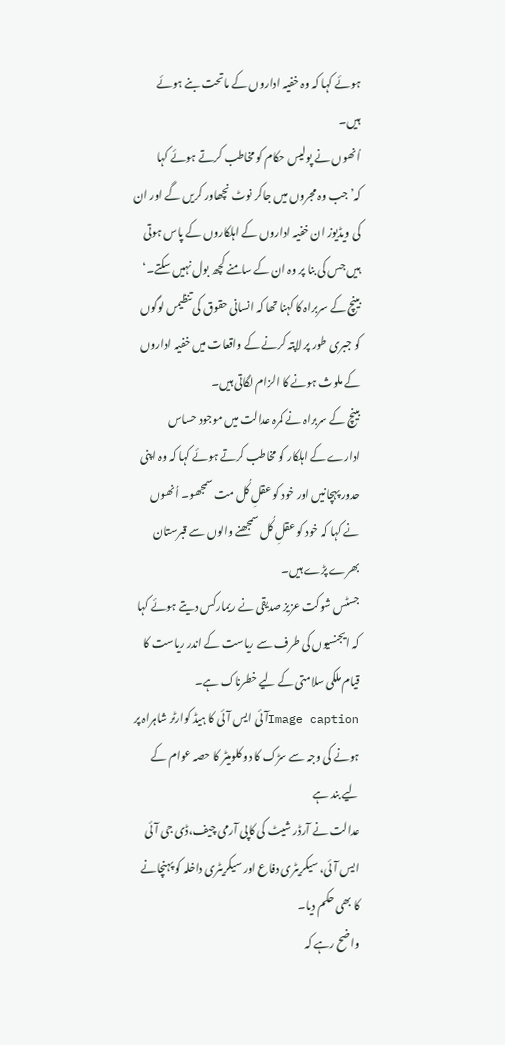ہوئے کہا کہ وہ خفیہ اداروں کے ماتحت بنے ہوئے ہیں۔
اُنھوں نے پولیس حکام کو مخاطب کرتے ہوئے کہا کہ’جب وہ مجروں میں جاکر نوٹ نچھاور کریں گے اور ان کی ویڈیوز ان خفیہ اداروں کے اہلکاروں کے پاس ہوتی ہیں جس کی بنا پر وہ ان کے سامنے کچھ بول نہیں سکتے۔‘
بینچ کے سربراہ کا کہنا تھا کہ انسانی حقوق کی تنظیمں لوگوں کو جبری طور پر لاپتہ کرنے کے واقعات میں خفیہ اداروں کے ملوث ہونے کا الزام لگاتی ہیں۔
بینچ کے سربراہ نے کمرہ عدالت میں موجود حساس ادارے کے اہلکار کو مخاطب کرتے ہوئے کہا کہ وہ اپنی حدور پہچانیں اور خود کو عقلِ کُل مت سمجھو۔ اُنھوں نے کہا کہ خود کو عقلِ کُل سمجھنے والوں سے قبرستان بھرے پڑے ہیں۔
جسٹس شوکت عزیز صدیقی نے ریمارکس دیتے ہوئے کہا کہ ایجنسیوں کی طرف سے ریاست کے اندر ریاست کا قیام ملکی سلامتی کے لیے خطرناک ہے۔
Image captionآئی ایس آئی کا ہیڈ کوارٹر شاہراہ پر ہونے کی وجہ سے سڑک کا دو کلومیٹر کا حصہ عوام کے لیے بند ہے
عدالت نے آرڈر شیٹ کی کاپی آرمی چیف،ڈی جی آئی ایس آئی، سیکریٹری دفاع اور سیکریٹری داخلہ کو پہنچانے کا بھی حکم دیا۔
واضح رہے کہ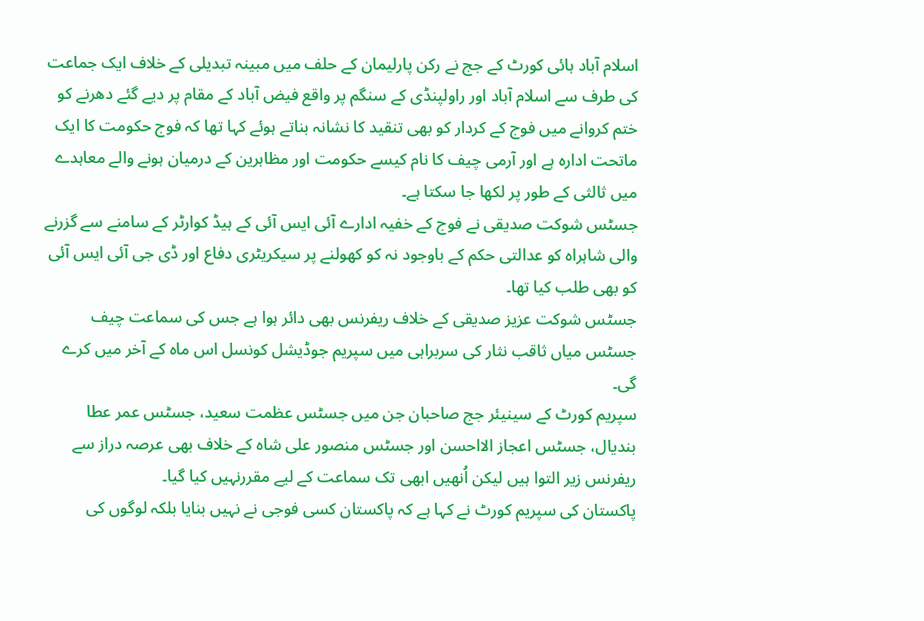اسلام آباد ہائی کورٹ کے جج نے رکن پارلیمان کے حلف میں مبینہ تبدیلی کے خلاف ایک جماعت کی طرف سے اسلام آباد اور راولپنڈی کے سنگم پر واقع فیض آباد کے مقام پر دیے گئے دھرنے کو ختم کروانے میں فوج کے کردار کو بھی تنقید کا نشانہ بناتے ہوئے کہا تھا کہ فوج حکومت کا ایک ماتحت ادارہ ہے اور آرمی چیف کا نام کیسے حکومت اور مظاہرین کے درمیان ہونے والے معاہدے میں ثالثی کے طور پر لکھا جا سکتا ہے۔
جسٹس شوکت صدیقی نے فوج کے خفیہ ادارے آئی ایس آئی کے ہیڈ کوارٹر کے سامنے سے گزرنے والی شاہراہ کو عدالتی حکم کے باوجود نہ کو کھولنے پر سیکریٹری دفاع اور ڈی جی آئی ایس آئی کو بھی طلب کیا تھا۔
جسٹس شوکت عزیز صدیقی کے خلاف ریفرنس بھی دائر ہوا ہے جس کی سماعت چیف جسٹس میاں ثاقب نثار کی سربراہی میں سپریم جوڈیشل کونسل اس ماہ کے آخر میں کرے گی۔
سپریم کورٹ کے سینیئر جج صاحبان جن میں جسٹس عظمت سعید، جسٹس عمر عطا بندیال، جسٹس اعجاز الااحسن اور جسٹس منصور علی شاہ کے خلاف بھی عرصہ دراز سے ریفرنس زیر التوا ہیں لیکن اُنھیں ابھی تک سماعت کے لیے مقررنہیں کیا گیا۔
پاکستان کی سپریم کورٹ نے کہا ہے کہ پاکستان کسی فوجی نے نہیں بنایا بلکہ لوگوں کی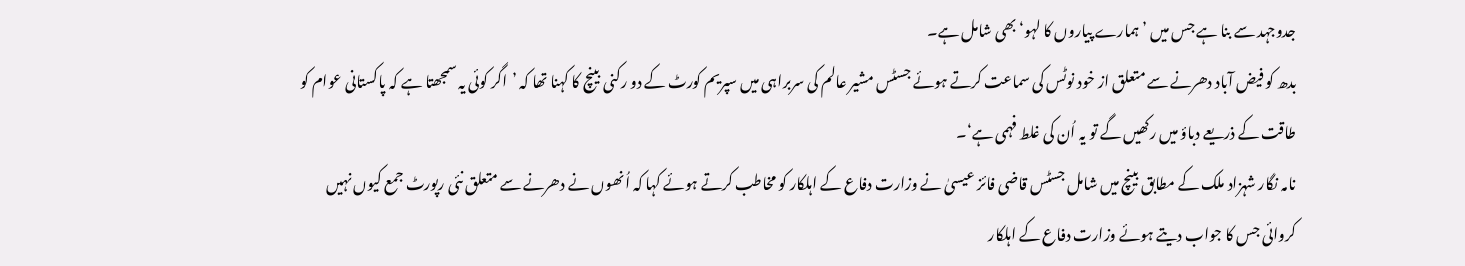جدوجہد سے بنا ہے جس میں ’ہمارے پیاروں کا لہو‘ بھی شامل ہے۔
بدھ کو فیض آباد دھرنے سے متعلق از خود نوٹس کی سماعت کرتے ہوئے جسٹس مشیر عالم کی سربراہی میں سپریم کورٹ کے دو رکنی بینچ کا کہنا تھا کہ ’اگر کوئی یہ سمجھتا ہے کہ پاکستانی عوام کو طاقت کے ذریعے دباؤ میں رکھیں گے تو یہ اُن کی غلط فہمی ہے‘۔
نامہ نگار شہزاد ملک کے مطابق بینچ میں شامل جسٹس قاضی فائز عیسیٰ نے وزارت دفاع کے اہلکار کو مخاطب کرتے ہوئے کہا کہ اُنھوں نے دھرنے سے متعلق نئی رپورٹ جمع کیوں نہیں کروائی جس کا جواب دیتے ہوئے وزارت دفاع کے اہلکار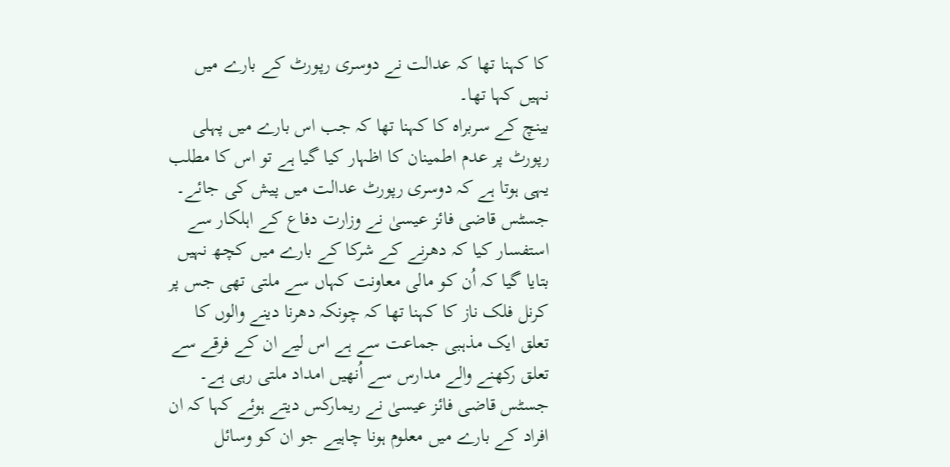کا کہنا تھا کہ عدالت نے دوسری رپورٹ کے بارے میں نہیں کہا تھا۔
بینچ کے سربراہ کا کہنا تھا کہ جب اس بارے میں پہلی رپورٹ پر عدم اطمینان کا اظہار کیا گیا ہے تو اس کا مطلب یہی ہوتا ہے کہ دوسری رپورٹ عدالت میں پیش کی جائے۔
جسٹس قاضی فائز عیسیٰ نے وزارت دفاع کے اہلکار سے استفسار کیا کہ دھرنے کے شرکا کے بارے میں کچھ نہیں بتایا گیا کہ اُن کو مالی معاونت کہاں سے ملتی تھی جس پر کرنل فلک ناز کا کہنا تھا کہ چونکہ دھرنا دینے والوں کا تعلق ایک مذہبی جماعت سے ہے اس لیے ان کے فرقے سے تعلق رکھنے والے مدارس سے اُنھیں امداد ملتی رہی ہے۔
جسٹس قاضی فائز عیسیٰ نے ریمارکس دیتے ہوئے کہا کہ ان افراد کے بارے میں معلوم ہونا چاہیے جو ان کو وسائل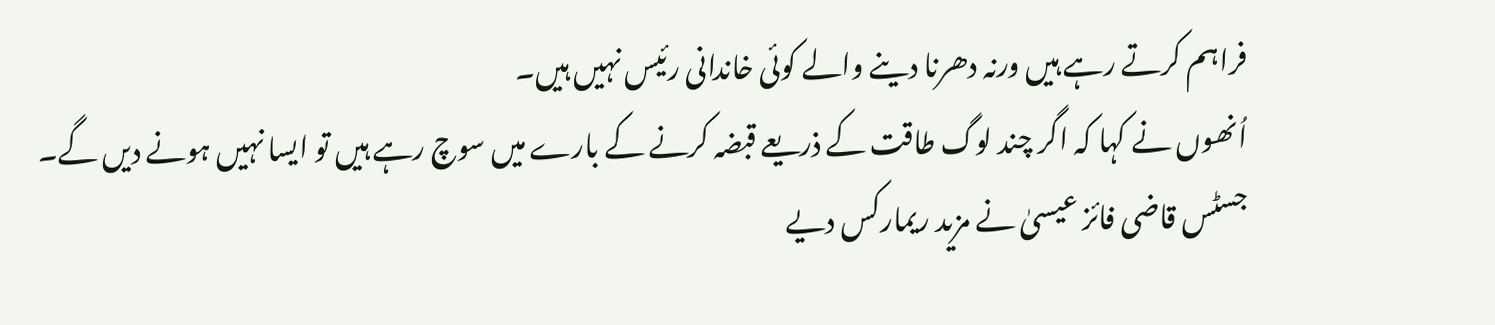فراہم کرتے رہے ہیں ورنہ دھرنا دینے والے کوئی خاندانی رئیس نہیں ہیں۔
اُنھوں نے کہا کہ اگر چند لوگ طاقت کے ذریعے قبضہ کرنے کے بارے میں سوچ رہے ہیں تو ایسا نہیں ہونے دیں گے۔
جسٹس قاضی فائز عیسیٰ نے مزید ریمارکس دیے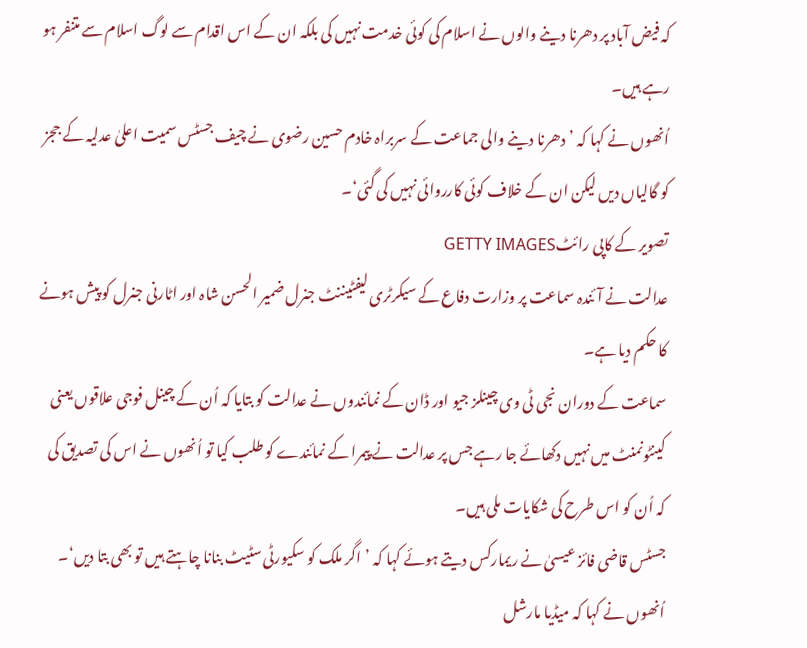کہ فیض آباد پر دھرنا دینے والوں نے اسلام کی کوئی خدمت نہیں کی بلکہ ان کے اس اقدام سے لوگ اسلام سے متنفر ہو رہے ہیں۔
اُنھوں نے کہا کہ ’دھرنا دینے والی جماعت کے سربراہ خادم حسین رضوی نے چیف جسٹس سمیت اعلیٰ عدلیہ کے ججز کو گالیاں دیں لیکن ان کے خلاف کوئی کارروائی نہیں کی گئی‘۔
تصویر کے کاپی رائٹGETTY IMAGES
عدالت نے آئندہ سماعت پر وزارت دفاع کے سیکرٹری لیفٹیننٹ جنرل ضمیر الحسن شاہ اور اٹارنی جنرل کو پیش ہونے کا حکم دیا ہے۔
سماعت کے دوران نجی ٹی وی چینلز جیو اور ڈان کے نمائندوں نے عدالت کو بتایا کہ اُن کے چینل فوجی علاقوں یعنی کینٹونمنٹ میں نہیں دکھائے جا رہے جس پر عدالت نے پیمرا کے نمائندے کو طلب کیا تو اُنھوں نے اس کی تصدیق کی کہ اُن کو اس طرح کی شکایات ملی ہیں۔
جسٹس قاضی فائز عیسیٰ نے ریمارکس دیتے ہوئے کہا کہ ’اگر ملک کو سکیورٹی سٹیٹ بنانا چاہتے ہیں تو بھی بتا دیں‘۔
اُنھوں نے کہا کہ میڈیا مارشل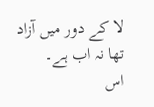لا کے دور میں آزاد تھا نہ اب ہے۔
اس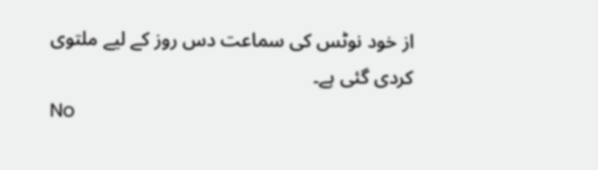از خود نوٹس کی سماعت دس روز کے لیے ملتوی کردی گئی ہے۔
No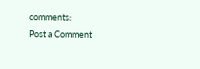comments:
Post a Comment